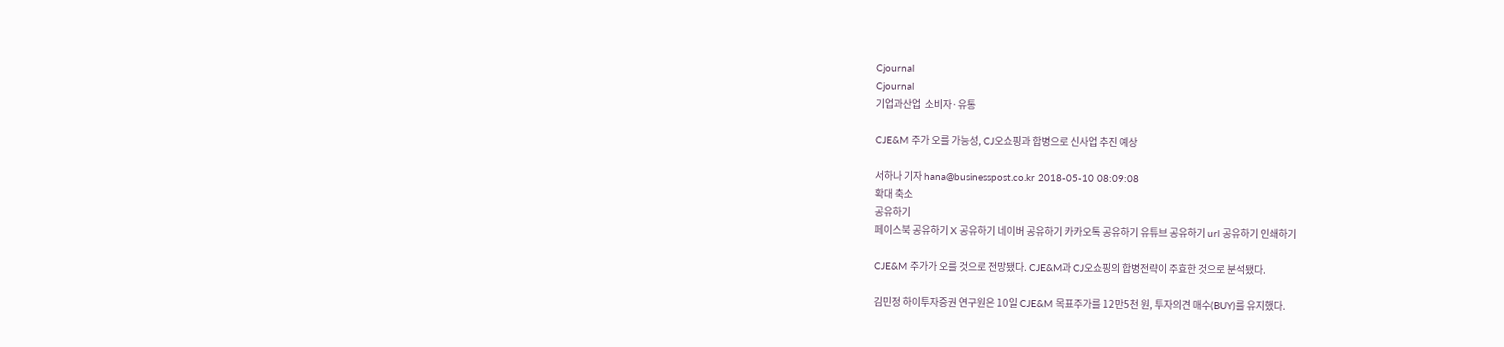Cjournal
Cjournal
기업과산업  소비자·유통

CJE&M 주가 오를 가능성, CJ오쇼핑과 합병으로 신사업 추진 예상

서하나 기자 hana@businesspost.co.kr 2018-05-10 08:09:08
확대 축소
공유하기
페이스북 공유하기 X 공유하기 네이버 공유하기 카카오톡 공유하기 유튜브 공유하기 url 공유하기 인쇄하기

CJE&M 주가가 오를 것으로 전망됐다. CJE&M과 CJ오쇼핑의 합병전략이 주효한 것으로 분석됐다.

김민정 하이투자증권 연구원은 10일 CJE&M 목표주가를 12만5천 원, 투자의견 매수(BUY)를 유지했다.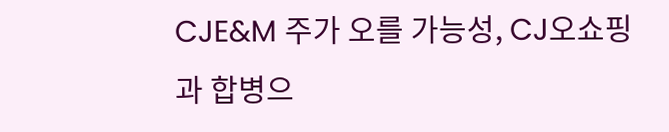CJE&M 주가 오를 가능성, CJ오쇼핑과 합병으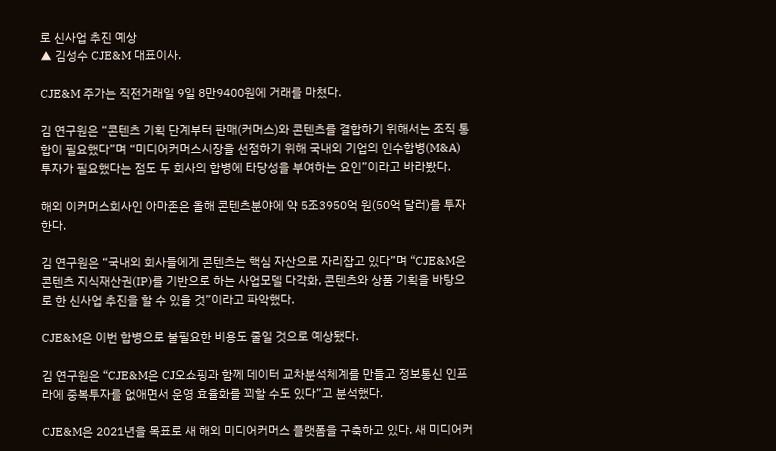로 신사업 추진 예상
▲ 김성수 CJE&M 대표이사.

CJE&M 주가는 직전거래일 9일 8만9400원에 거래를 마쳤다.

김 연구원은 “콘텐츠 기획 단계부터 판매(커머스)와 콘텐츠를 결합하기 위해서는 조직 통합이 필요했다”며 “미디어커머스시장을 선점하기 위해 국내외 기업의 인수합병(M&A) 투자가 필요했다는 점도 두 회사의 합병에 타당성을 부여하는 요인”이라고 바라봤다.

해외 이커머스회사인 아마존은 올해 콘텐츠분야에 약 5조3950억 원(50억 달러)를 투자한다.

김 연구원은 “국내외 회사들에게 콘텐츠는 핵심 자산으로 자리잡고 있다”며 “CJE&M은 콘텐츠 지식재산권(IP)를 기반으로 하는 사업모델 다각화, 콘텐츠와 상품 기획을 바탕으로 한 신사업 추진을 할 수 있을 것”이라고 파악했다.

CJE&M은 이번 합병으로 불필요한 비용도 줄일 것으로 예상됐다.

김 연구원은 “CJE&M은 CJ오쇼핑과 함께 데이터 교차분석체계를 만들고 정보통신 인프라에 중복투자를 없애면서 운영 효율화를 꾀할 수도 있다”고 분석했다.

CJE&M은 2021년을 목표로 새 해외 미디어커머스 플랫폼을 구축하고 있다. 새 미디어커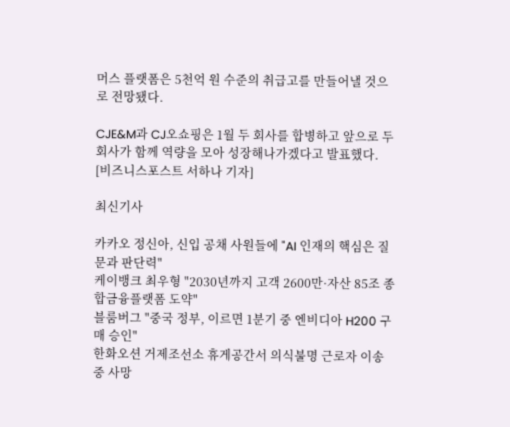머스 플랫폼은 5천억 원 수준의 취급고를 만들어낼 것으로 전망됐다.

CJE&M과 CJ오쇼핑은 1월 두 회사를 합병하고 앞으로 두 회사가 함께 역량을 모아 성장해나가겠다고 발표했다. [비즈니스포스트 서하나 기자]

최신기사

카카오 정신아, 신입 공채 사원들에 "AI 인재의 핵심은 질문과 판단력"
케이뱅크 최우형 "2030년까지 고객 2600만·자산 85조 종합금융플랫폼 도약"
블룸버그 "중국 정부, 이르면 1분기 중 엔비디아 H200 구매 승인"
한화오션 거제조선소 휴게공간서 의식불명 근로자 이송 중 사망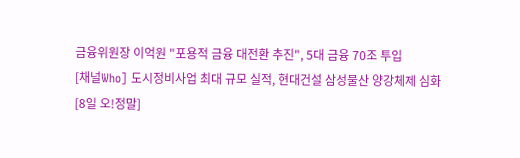금융위원장 이억원 "포용적 금융 대전환 추진", 5대 금융 70조 투입
[채널Who] 도시정비사업 최대 규모 실적, 현대건설 삼성물산 양강체제 심화
[8일 오!정말]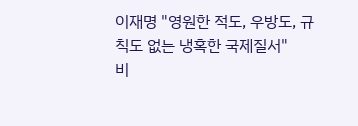이재명 "영원한 적도, 우방도, 규칙도 없는 냉혹한 국제질서"
비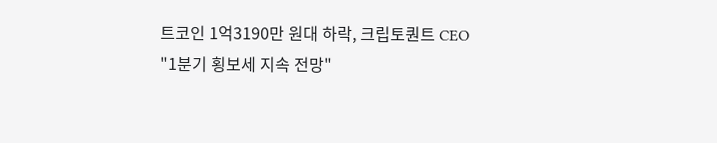트코인 1억3190만 원대 하락, 크립토퀀트 CEO "1분기 횡보세 지속 전망"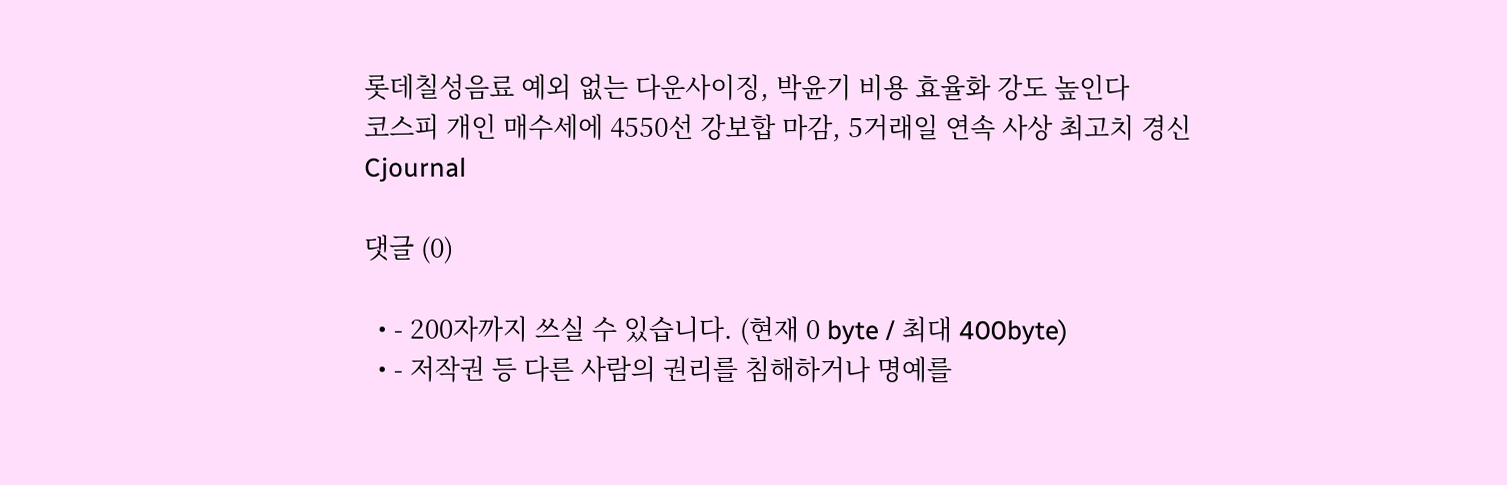롯데칠성음료 예외 없는 다운사이징, 박윤기 비용 효율화 강도 높인다
코스피 개인 매수세에 4550선 강보합 마감, 5거래일 연속 사상 최고치 경신
Cjournal

댓글 (0)

  • - 200자까지 쓰실 수 있습니다. (현재 0 byte / 최대 400byte)
  • - 저작권 등 다른 사람의 권리를 침해하거나 명예를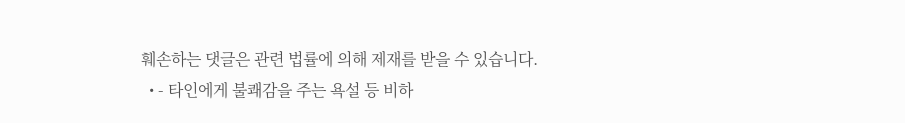훼손하는 댓글은 관련 법률에 의해 제재를 받을 수 있습니다.
  • - 타인에게 불쾌감을 주는 욕설 등 비하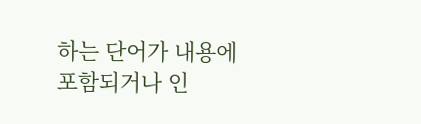하는 단어가 내용에 포함되거나 인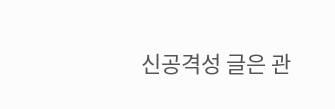신공격성 글은 관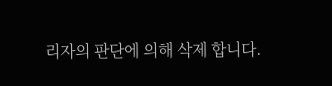리자의 판단에 의해 삭제 합니다.